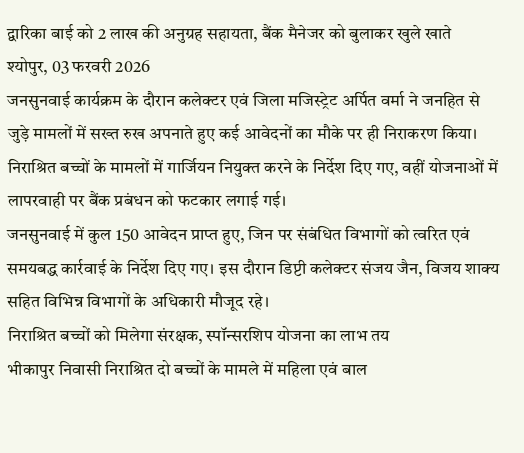द्वारिका बाई को 2 लाख की अनुग्रह सहायता, बैंक मैनेजर को बुलाकर खुले खाते
श्योपुर, 03 फरवरी 2026
जनसुनवाई कार्यक्रम के दौरान कलेक्टर एवं जिला मजिस्ट्रेट अर्पित वर्मा ने जनहित से जुड़े मामलों में सख्त रुख अपनाते हुए कई आवेदनों का मौके पर ही निराकरण किया। निराश्रित बच्चों के मामलों में गार्जियन नियुक्त करने के निर्देश दिए गए, वहीं योजनाओं में लापरवाही पर बैंक प्रबंधन को फटकार लगाई गई।
जनसुनवाई में कुल 150 आवेदन प्राप्त हुए, जिन पर संबंधित विभागों को त्वरित एवं समयबद्ध कार्रवाई के निर्देश दिए गए। इस दौरान डिप्टी कलेक्टर संजय जैन, विजय शाक्य सहित विभिन्न विभागों के अधिकारी मौजूद रहे।
निराश्रित बच्चों को मिलेगा संरक्षक, स्पॉन्सरशिप योजना का लाभ तय
भीकापुर निवासी निराश्रित दो बच्चों के मामले में महिला एवं बाल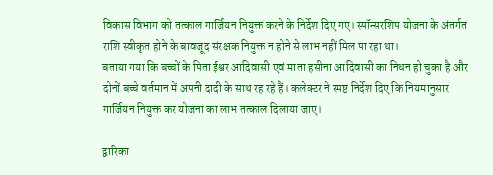विकास विभाग को तत्काल गार्जियन नियुक्त करने के निर्देश दिए गए। स्पॉन्सरशिप योजना के अंतर्गत राशि स्वीकृत होने के बावजूद संरक्षक नियुक्त न होने से लाभ नहीं मिल पा रहा था।
बताया गया कि बच्चों के पिता ईश्वर आदिवासी एवं माता हसीना आदिवासी का निधन हो चुका है और दोनों बच्चे वर्तमान में अपनी दादी के साथ रह रहे हैं। कलेक्टर ने स्पष्ट निर्देश दिए कि नियमानुसार गार्जियन नियुक्त कर योजना का लाभ तत्काल दिलाया जाए।

द्वारिका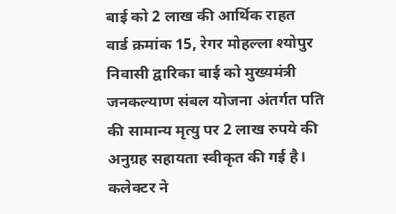बाई को 2 लाख की आर्थिक राहत
वार्ड क्रमांक 15, रेगर मोहल्ला श्योपुर निवासी द्वारिका बाई को मुख्यमंत्री जनकल्याण संबल योजना अंतर्गत पति की सामान्य मृत्यु पर 2 लाख रुपये की अनुग्रह सहायता स्वीकृत की गई है। कलेक्टर ने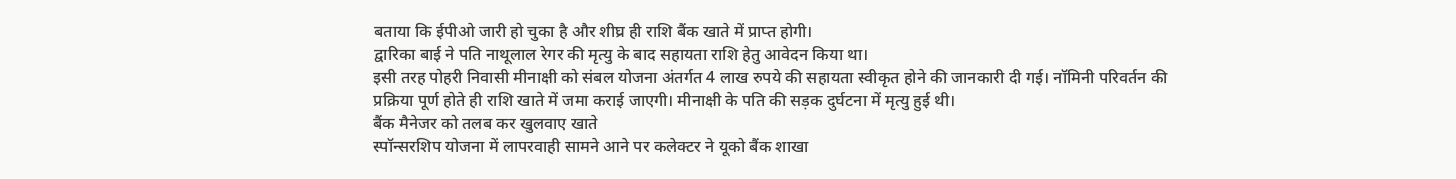बताया कि ईपीओ जारी हो चुका है और शीघ्र ही राशि बैंक खाते में प्राप्त होगी।
द्वारिका बाई ने पति नाथूलाल रेगर की मृत्यु के बाद सहायता राशि हेतु आवेदन किया था।
इसी तरह पोहरी निवासी मीनाक्षी को संबल योजना अंतर्गत 4 लाख रुपये की सहायता स्वीकृत होने की जानकारी दी गई। नॉमिनी परिवर्तन की प्रक्रिया पूर्ण होते ही राशि खाते में जमा कराई जाएगी। मीनाक्षी के पति की सड़क दुर्घटना में मृत्यु हुई थी।
बैंक मैनेजर को तलब कर खुलवाए खाते
स्पॉन्सरशिप योजना में लापरवाही सामने आने पर कलेक्टर ने यूको बैंक शाखा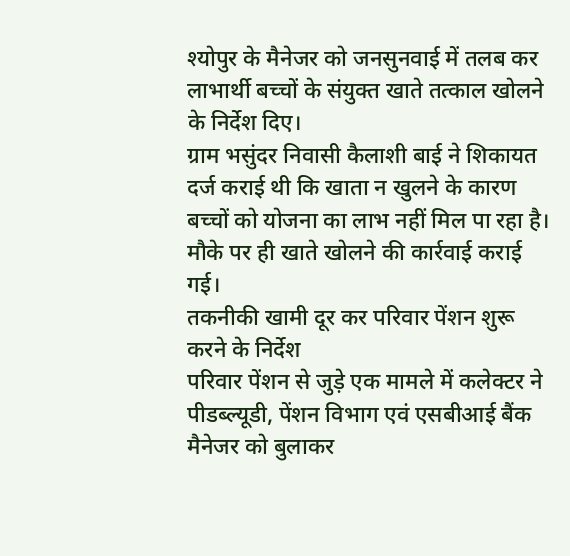श्योपुर के मैनेजर को जनसुनवाई में तलब कर लाभार्थी बच्चों के संयुक्त खाते तत्काल खोलने के निर्देश दिए।
ग्राम भसुंदर निवासी कैलाशी बाई ने शिकायत दर्ज कराई थी कि खाता न खुलने के कारण बच्चों को योजना का लाभ नहीं मिल पा रहा है। मौके पर ही खाते खोलने की कार्रवाई कराई गई।
तकनीकी खामी दूर कर परिवार पेंशन शुरू करने के निर्देश
परिवार पेंशन से जुड़े एक मामले में कलेक्टर ने पीडब्ल्यूडी, पेंशन विभाग एवं एसबीआई बैंक मैनेजर को बुलाकर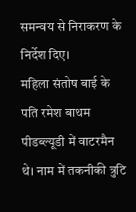समन्वय से निराकरण के निर्देश दिए।
महिला संतोष बाई के पति रमेश बाथम पीडब्ल्यूडी में वाटरमैन थे। नाम में तकनीकी त्रुटि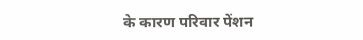के कारण परिवार पेंशन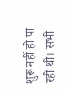शुरू नहीं हो पा रही थी। सभी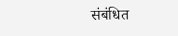संबंधित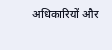अधिकारियों और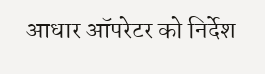आधार ऑपरेटर को निर्देश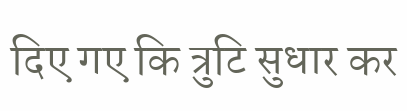दिए गए कि त्रुटि सुधार कर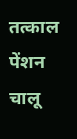तत्काल पेंशन चालू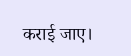कराई जाए।